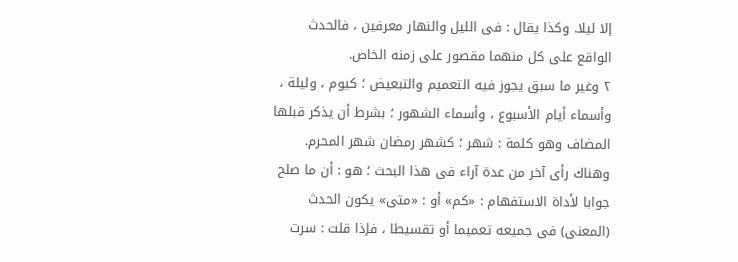إلا ليلا. وكذا يقال : فى الليل والنهار معرفين ، فالحدث الواقع على كل منهما مقصور على زمنه الخاص.
٢ وغير ما سبق يجوز فيه التعميم والتبعيض ؛ كيوم ، وليلة ، وأسماء أيام الأسبوع ، وأسماء الشهور ؛ بشرط أن يذكر قبلها المضاف وهو كلمة : شهر ؛ كشهر رمضان شهر المحرم.
وهناك رأى آخر من عدة آراء فى هذا البحث ؛ هو : أن ما صلح جوابا لأداة الاستفهام : «كم» أو : «متى» يكون الحدث (المعنى) فى جميعه تعميما أو تقسيطا ، فإذا قلت : سرت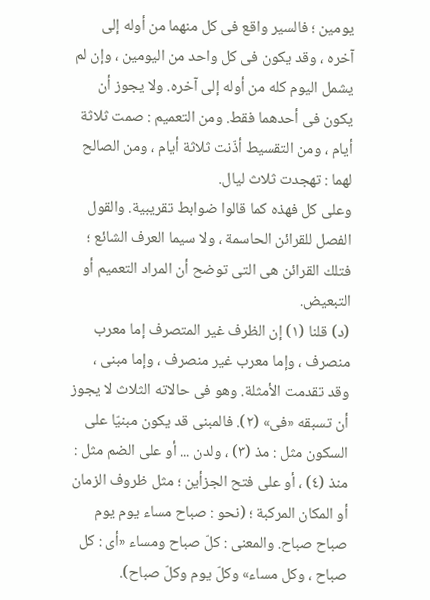يومين ؛ فالسير واقع فى كل منهما من أوله إلى آخره ، وقد يكون فى كل واحد من اليومين ، وإن لم يشمل اليوم كله من أوله إلى آخره. ولا يجوز أن يكون فى أحدهما فقط. ومن التعميم : صمت ثلاثة أيام ، ومن التقسيط أذّنت ثلاثة أيام ، ومن الصالح لهما : تهجدت ثلاث ليال.
وعلى كل فهذه كما قالوا ضوابط تقريبية. والقول الفصل للقرائن الحاسمة ، ولا سيما العرف الشائع ؛ فتلك القرائن هى التى توضح أن المراد التعميم أو التبعيض.
(د) قلنا (١) إن الظرف غير المتصرف إما معرب منصرف ، وإما معرب غير منصرف ، وإما مبنى ، وقد تقدمت الأمثلة. وهو فى حالاته الثلاث لا يجوز أن تسبقه «فى» (٢). فالمبنى قد يكون مبنيّا على السكون مثل : مذ (٣) ، ولدن ... أو على الضم مثل : منذ (٤) ، أو على فتح الجزأين ؛ مثل ظروف الزمان أو المكان المركبة ؛ (نحو : صباح مساء يوم يوم صباح صباح. والمعنى : كلّ صباح ومساء «أى : كل صباح ، وكل مساء» وكلّ يوم وكلّ صباح).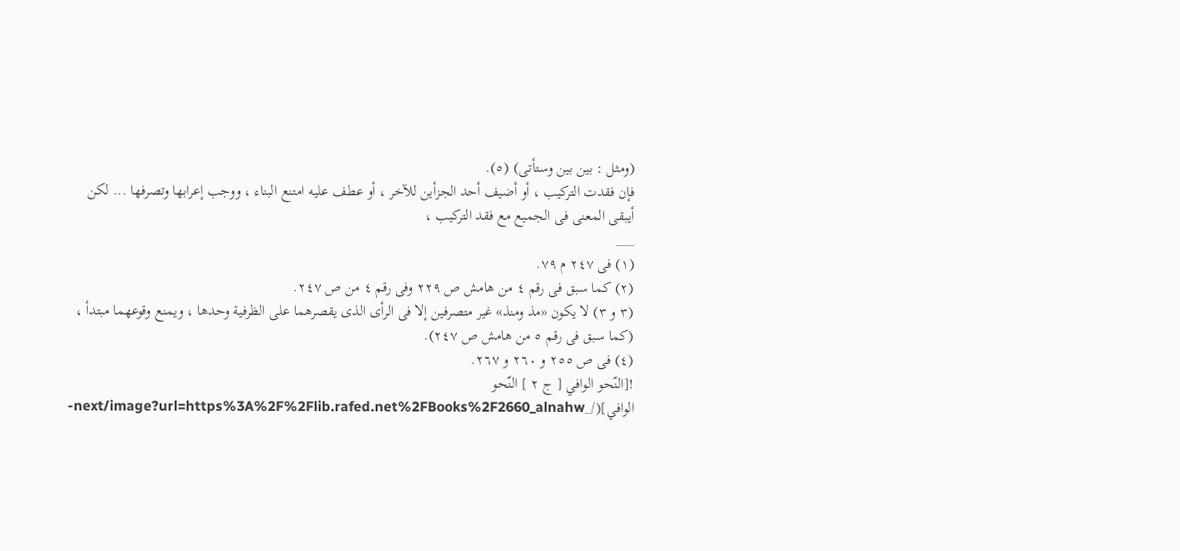(ومثل : بين بين وستأتى) (٥).
فإن فقدت التركيب ، أو أضيف أحد الجزأين للآخر ، أو عطف عليه امتنع البناء ، ووجب إعرابها وتصرفها ... لكن أيبقى المعنى فى الجميع مع فقد التركيب ،
___
(١) فى ٢٤٧ م ٧٩.
(٢) كما سبق فى رقم ٤ من هامش ص ٢٢٩ وفى رقم ٤ من ص ٢٤٧.
(٣ و ٣) لا يكون «مذ ومنذ» غير متصرفين إلا فى الرأى الذى يقصرهما على الظرفية وحدها ، ويمنع وقوعهما مبتدأ ، (كما سبق فى رقم ٥ من هامش ص ٢٤٧).
(٤) فى ص ٢٥٥ و ٢٦٠ و ٢٦٧.
![النّحو الوافي [ ج ٢ ] النّحو الوافي](/_next/image?url=https%3A%2F%2Flib.rafed.net%2FBooks%2F2660_alnahw-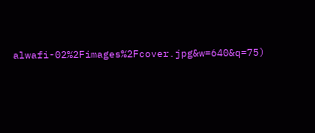alwafi-02%2Fimages%2Fcover.jpg&w=640&q=75)